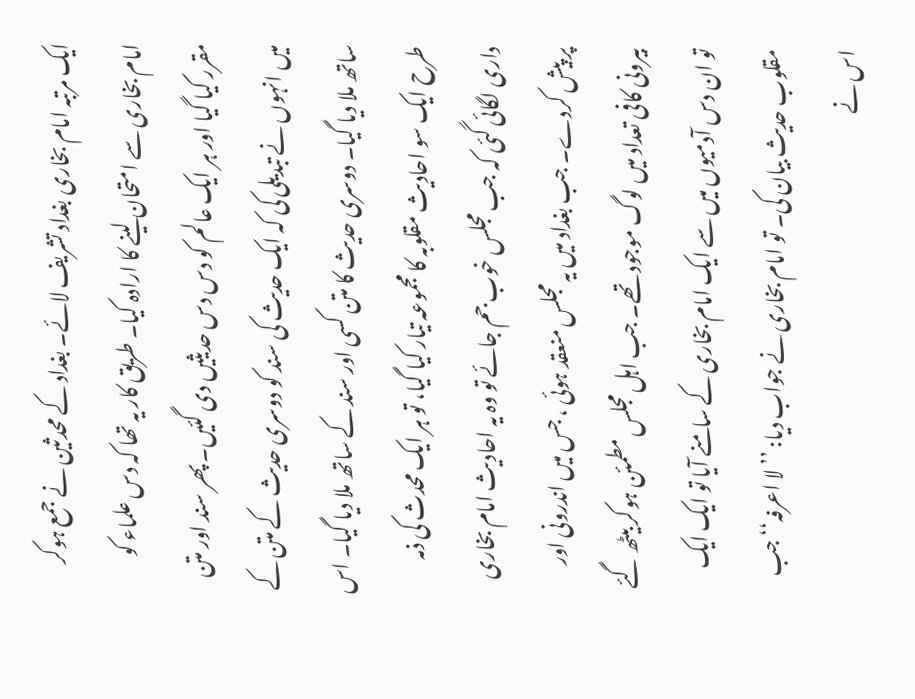ایک مرتبہ امام بخاری بغداد تشریف لائے۔ بغداد کے محدثین نے جمع ہوکر امام بخاری سے امتحان لینے کا ارادہ کیا۔ طریق کار یہ تھا کہ دس علماء کو مقرر کیا گیا اور ہر ایک عالم کو دس دس حدیثیں دی گئیں۔ پھر سند اور متن میں انہوں نے تبدیلی کی کہ ایک حدیث کی سند کو دوسری حدیث کے متن کے ساتھ ملا دیا گیا۔ دوسری حدیث کا متن کسی اور سند کے ساتھ ملا دیا گیا۔ اس طرح ایک سو احادیث مقلوبہ کا مجموعہ تیار کیا گیا، تو ہر ایک محدث کی ذمہ داری لگائی گئی کہ جب مجلس خوب جم جائے تو وہ یہ احادیث امام بخاری پر پیش کردے۔ جب بغداد میں یہ مجلس منعقد ہوئی ، جس میں اندرونی اور بیرونی کافی تعداد میں لوگ موجود تھے۔ جب اہل مجلس مطمئن ہوکر بیٹھ گئے تو ان دس آدمیوں میں سے ایک امام بخاری کے سامنے آیا تو ایک ایک مقلوب حدیث بیان کی۔ تو امام بخاری نے جواب دیا: ’’لا اعرفہ‘‘ جب اس نے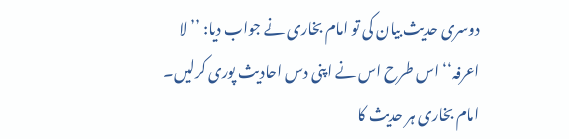دوسری حدیث بیان کی تو امام بخاری نے جواب دیا: ’’لا اعرفہ‘‘ اس طرح اس نے اپنی دس احادیث پوری کرلیں۔ امام بخاری ہر حدیث کا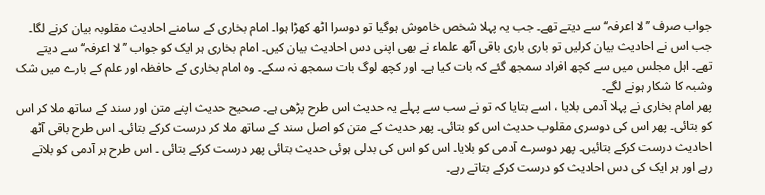جواب صرف ’’لا اعرفہ‘‘ سے دیتے تھے۔ جب یہ پہلا شخص خاموش ہوگیا تو دوسرا اٹھ کھڑا ہوا۔ امام بخاری کے سامنے احادیث مقلوبہ بیان کرنے لگا۔ جب اس نے احادیث بیان کرلیں تو باری باری باقی آٹھ علماء نے بھی اپنی دس احادیث بیان کیں۔ امام بخاری ہر ایک کو جواب ’’لا اعرفہ‘‘ سے دیتے تھے۔ اہل مجلس میں سے کچھ افراد سمجھ گئے کہ بات کیا ہے۔ اور کچھ لوگ بات سمجھ نہ سکے۔ وہ امام بخاری کے حافظہ اور علم کے بارے میں شک وشبہ کا شکار ہونے لگے۔
پھر امام بخاری نے پہلا آدمی بلایا ، اسے بتایا کہ تو نے سب سے پہلے یہ حدیث اس طرح پڑھی ہے۔ صحیح حدیث اپنے متن اور سند کے ساتھ ملا کر اس کو بتائی۔ پھر اس کی دوسری مقلوب حدیث اس کو بتائی۔ پھر حدیث کے متن کو اصل سند کے ساتھ ملا کر درست کرکے بتائی۔ اس طرح باقی آٹھ احادیث درست کرکے بتائیں۔ پھر دوسرے آدمی کو بلایا۔ اس کو اس کی بدلی ہوئی حدیث بتائی پھر درست کرکے بتائی ۔ اس طرح ہر آدمی کو بلاتے رہے اور ہر ایک کی دس احادیث کو درست کرکے بتاتے رہے۔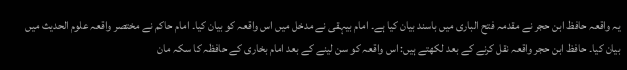یہ واقعہ حافظ ابن حجر نے مقدمہ فتح الباری میں باسند بیان کیا ہے۔ امام بیہقی نے مدخل میں اس واقعہ کو بیان کیا۔ امام حاکم نے مختصر واقعہ علوم الحدیث میں بیان کیا۔ حافظ ابن حجر واقعہ نقل کرنے کے بعد لکھتے ہیں: اس واقعہ کو سن لینے کے بعد امام بخاری کے حافظہ کا سکہ مان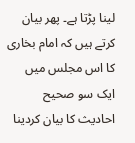لینا پڑتا ہے۔ پھر بیان کرتے ہیں کہ امام بخاری کا اس مجلس میں ایک سو صحیح احادیث کا بیان کردینا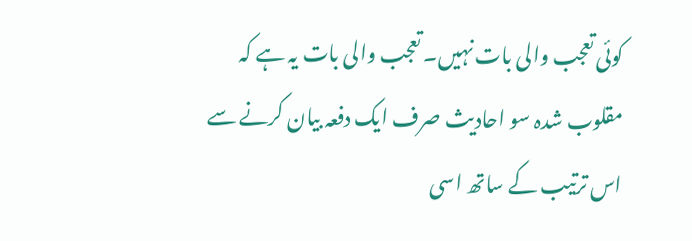کوئی تعجب والی بات نہیں۔ تعجب والی بات یہ ہے کہ مقلوب شدہ سو احادیث صرف ایک دفعہ بیان کرنے سے اس ترتیب کے ساتھ اسی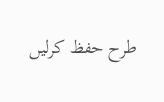طرح حفظ کرلیں